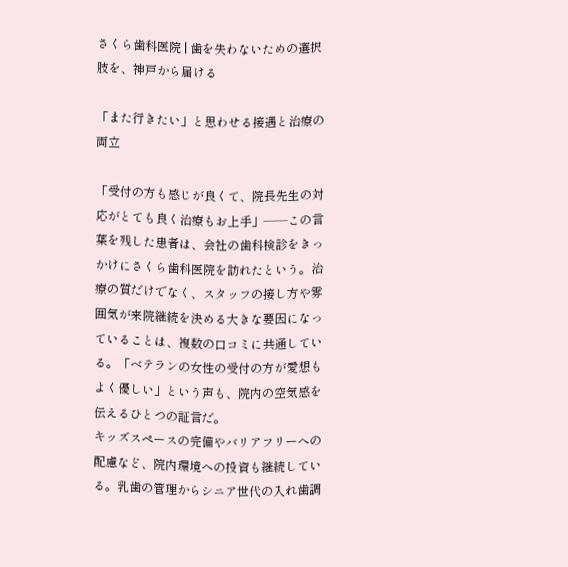さくら歯科医院 | 歯を失わないための選択肢を、神戸から届ける

「また行きたい」と思わせる接遇と治療の両立

「受付の方も感じが良くて、院長先生の対応がとても良く治療もお上手」——この言葉を残した患者は、会社の歯科検診をきっかけにさくら歯科医院を訪れたという。治療の質だけでなく、スタッフの接し方や雰囲気が来院継続を決める大きな要因になっていることは、複数の口コミに共通している。「ベテランの女性の受付の方が愛想もよく優しい」という声も、院内の空気感を伝えるひとつの証言だ。
キッズスペースの完備やバリアフリーへの配慮など、院内環境への投資も継続している。乳歯の管理からシニア世代の入れ歯調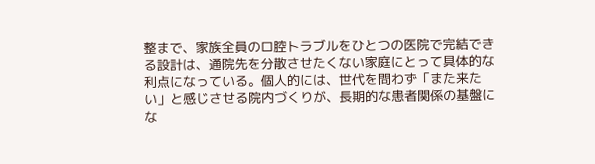整まで、家族全員のロ腔トラブルをひとつの医院で完結できる設計は、通院先を分散させたくない家庭にとって具体的な利点になっている。個人的には、世代を問わず「また来たい」と感じさせる院内づくりが、長期的な患者関係の基盤にな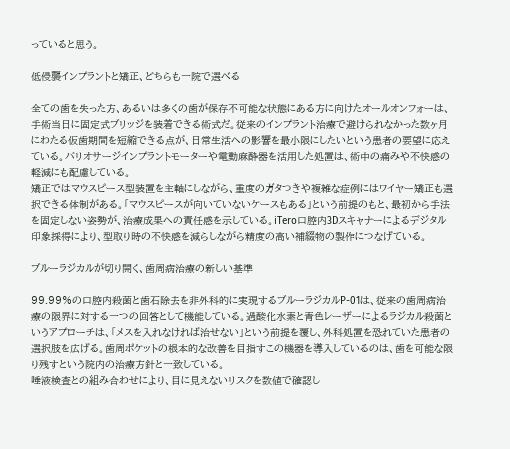っていると思う。

低侵襲インプラントと矯正、どちらも一院で選べる

全ての歯を失った方、あるいは多くの歯が保存不可能な状態にある方に向けたオールオンフォーは、手術当日に固定式ブリッジを装着できる術式だ。従来のインプラント治療で避けられなかった数ヶ月にわたる仮歯期間を短縮できる点が、日常生活への影響を最小限にしたいという患者の要望に応えている。バリオサージインプラントモーターや電動麻酔器を活用した処置は、術中の痛みや不快感の軽減にも配慮している。
矯正ではマウスピース型装置を主軸にしながら、重度のガタつきや複雑な症例にはワイヤー矯正も選択できる体制がある。「マウスピースが向いていないケースもある」という前提のもと、最初から手法を固定しない姿勢が、治療成果への責任感を示している。iTero口腔内3Dスキャナーによるデジタル印象採得により、型取り時の不快感を減らしながら精度の高い補綴物の製作につなげている。

ブルーラジカルが切り開く、歯周病治療の新しい基準

99.99%の口腔内殺菌と歯石除去を非外科的に実現するブルーラジカルP-01は、従来の歯周病治療の限界に対する一つの回答として機能している。過酸化水素と青色レーザーによるラジカル殺菌というアプローチは、「メスを入れなければ治せない」という前提を覆し、外科処置を恐れていた患者の選択肢を広げる。歯周ポケットの根本的な改善を目指すこの機器を導入しているのは、歯を可能な限り残すという院内の治療方針と一致している。
唾液検査との組み合わせにより、目に見えないリスクを数値で確認し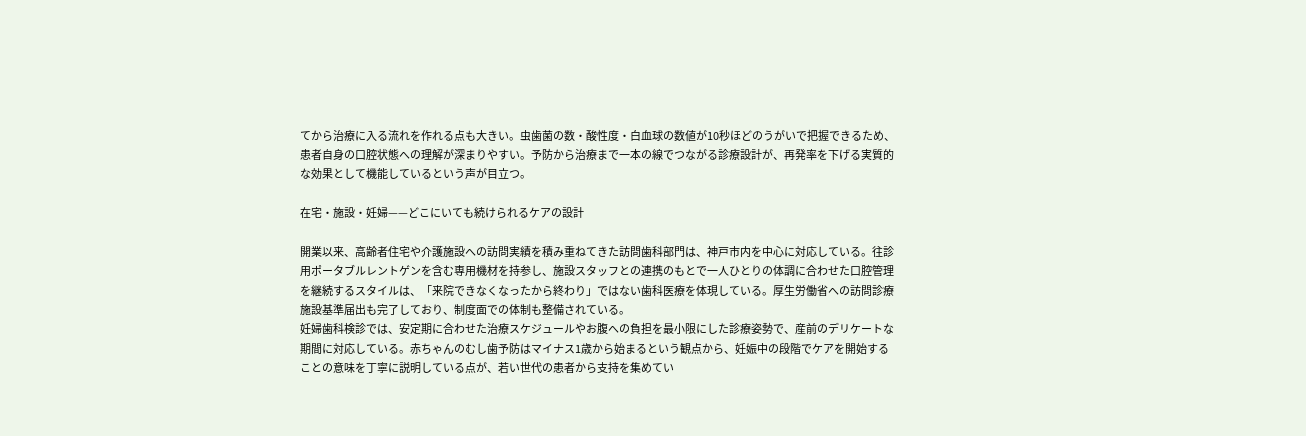てから治療に入る流れを作れる点も大きい。虫歯菌の数・酸性度・白血球の数値が10秒ほどのうがいで把握できるため、患者自身の口腔状態への理解が深まりやすい。予防から治療まで一本の線でつながる診療設計が、再発率を下げる実質的な効果として機能しているという声が目立つ。

在宅・施設・妊婦——どこにいても続けられるケアの設計

開業以来、高齢者住宅や介護施設への訪問実績を積み重ねてきた訪問歯科部門は、神戸市内を中心に対応している。往診用ポータブルレントゲンを含む専用機材を持参し、施設スタッフとの連携のもとで一人ひとりの体調に合わせた口腔管理を継続するスタイルは、「来院できなくなったから終わり」ではない歯科医療を体現している。厚生労働省への訪問診療施設基準届出も完了しており、制度面での体制も整備されている。
妊婦歯科検診では、安定期に合わせた治療スケジュールやお腹への負担を最小限にした診療姿勢で、産前のデリケートな期間に対応している。赤ちゃんのむし歯予防はマイナス1歳から始まるという観点から、妊娠中の段階でケアを開始することの意味を丁寧に説明している点が、若い世代の患者から支持を集めてい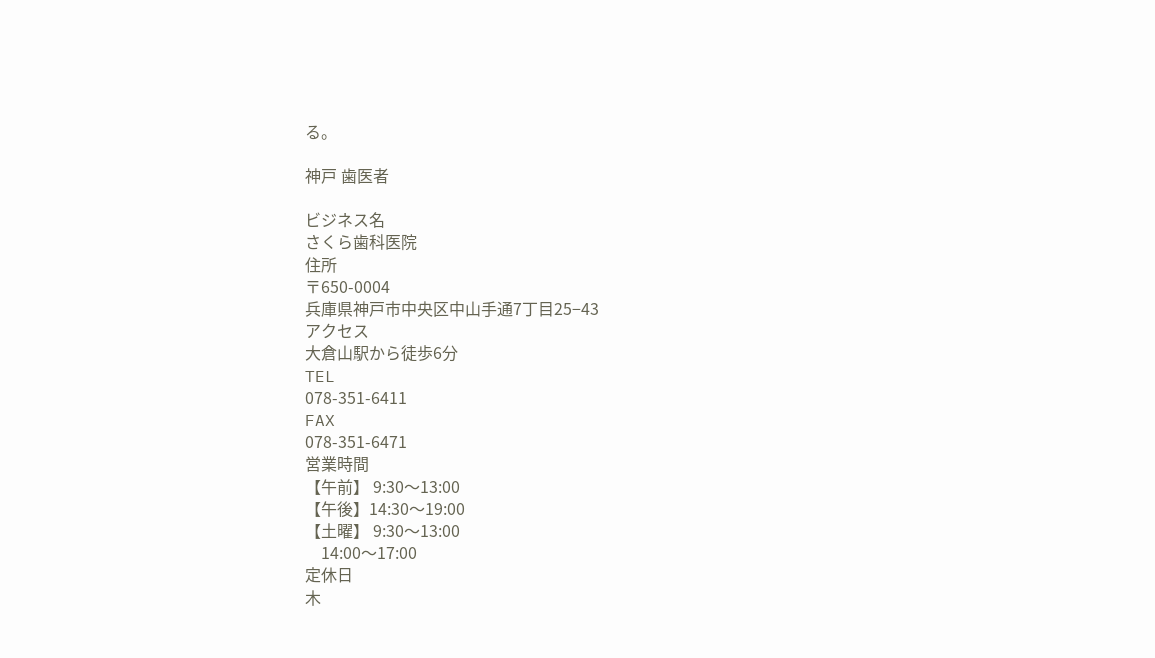る。

神戸 歯医者

ビジネス名
さくら歯科医院
住所
〒650-0004
兵庫県神戸市中央区中山手通7丁目25−43
アクセス
大倉山駅から徒歩6分
TEL
078-351-6411
FAX
078-351-6471
営業時間
【午前】 9:30〜13:00
【午後】14:30〜19:00
【土曜】 9:30〜13:00
    14:00〜17:00
定休日
木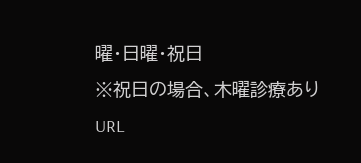曜・日曜・祝日
※祝日の場合、木曜診療あり
URL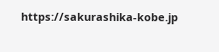https://sakurashika-kobe.jp